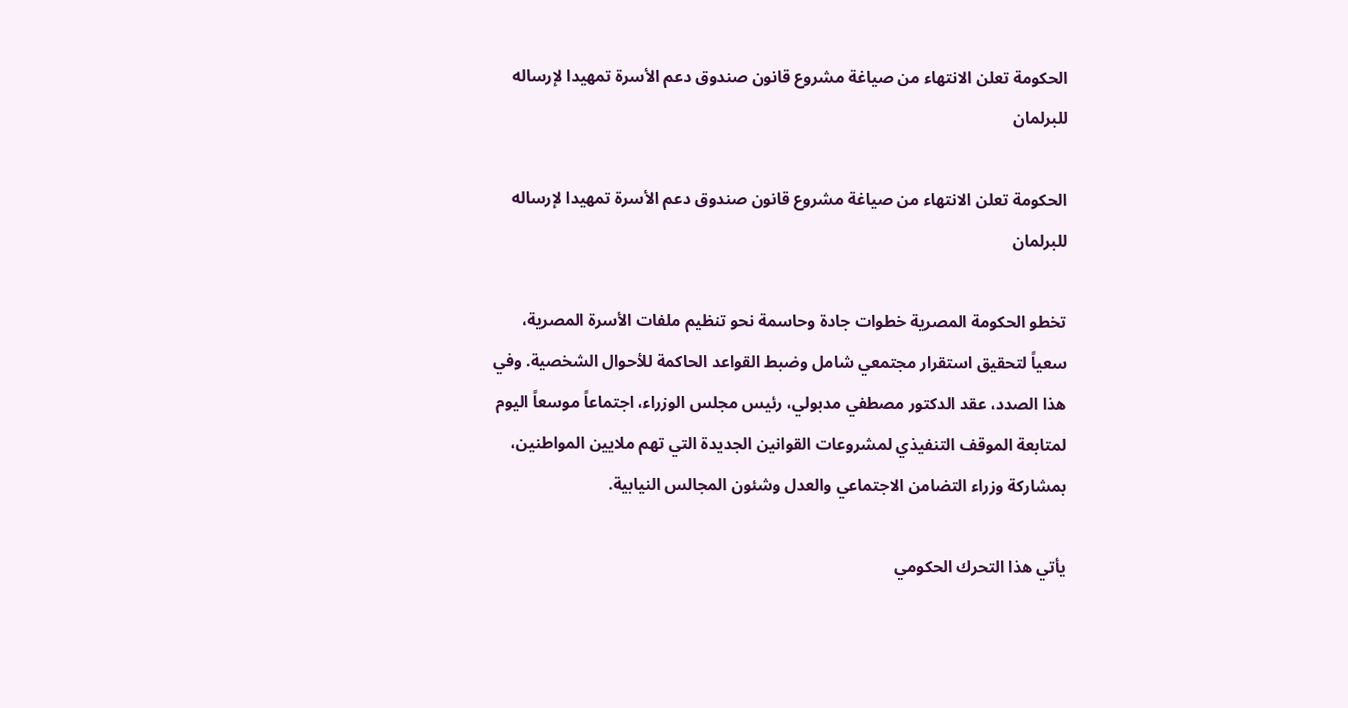الحكومة تعلن الانتهاء من صياغة مشروع قانون صندوق دعم الأسرة تمهيدا لإرساله للبرلمان

الحكومة تعلن الانتهاء من صياغة مشروع قانون صندوق دعم الأسرة تمهيدا لإرساله للبرلمان

تخطو الحكومة المصرية خطوات جادة وحاسمة نحو تنظيم ملفات الأسرة المصرية، سعياً لتحقيق استقرار مجتمعي شامل وضبط القواعد الحاكمة للأحوال الشخصية. وفي هذا الصدد، عقد الدكتور مصطفي مدبولي، رئيس مجلس الوزراء، اجتماعاً موسعاً اليوم لمتابعة الموقف التنفيذي لمشروعات القوانين الجديدة التي تهم ملايين المواطنين، بمشاركة وزراء التضامن الاجتماعي والعدل وشئون المجالس النيابية.

يأتي هذا التحرك الحكومي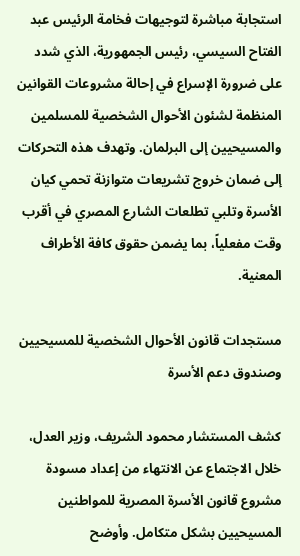استجابة مباشرة لتوجيهات فخامة الرئيس عبد الفتاح السيسي، رئيس الجمهورية، الذي شدد على ضرورة الإسراع في إحالة مشروعات القوانين المنظمة لشئون الأحوال الشخصية للمسلمين والمسيحيين إلى البرلمان. وتهدف هذه التحركات إلى ضمان خروج تشريعات متوازنة تحمي كيان الأسرة وتلبي تطلعات الشارع المصري في أقرب وقت مفعلياً، بما يضمن حقوق كافة الأطراف المعنية.

مستجدات قانون الأحوال الشخصية للمسيحيين وصندوق دعم الأسرة

كشف المستشار محمود الشريف، وزير العدل، خلال الاجتماع عن الانتهاء من إعداد مسودة مشروع قانون الأسرة المصرية للمواطنين المسيحيين بشكل متكامل. وأوضح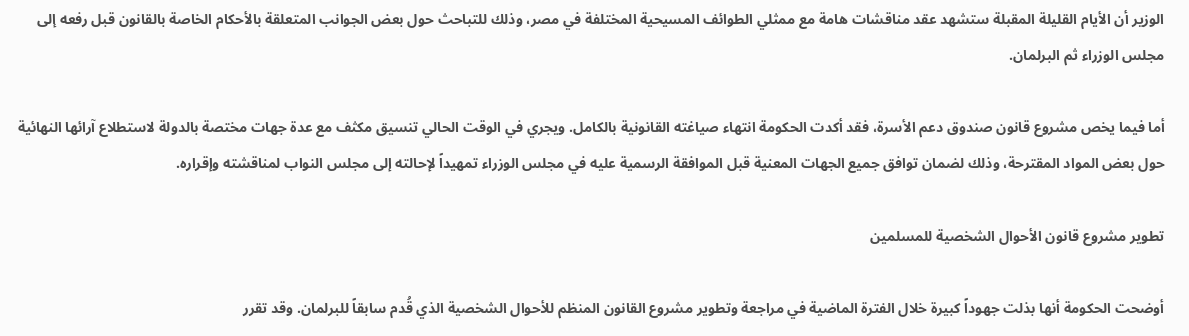الوزير أن الأيام القليلة المقبلة ستشهد عقد مناقشات هامة مع ممثلي الطوائف المسيحية المختلفة في مصر، وذلك للتباحث حول بعض الجوانب المتعلقة بالأحكام الخاصة بالقانون قبل رفعه إلى مجلس الوزراء ثم البرلمان.

أما فيما يخص مشروع قانون صندوق دعم الأسرة، فقد أكدت الحكومة انتهاء صياغته القانونية بالكامل. ويجري في الوقت الحالي تنسيق مكثف مع عدة جهات مختصة بالدولة لاستطلاع آرائها النهائية حول بعض المواد المقترحة، وذلك لضمان توافق جميع الجهات المعنية قبل الموافقة الرسمية عليه في مجلس الوزراء تمهيداً لإحالته إلى مجلس النواب لمناقشته وإقراره.

تطوير مشروع قانون الأحوال الشخصية للمسلمين

أوضحت الحكومة أنها بذلت جهوداً كبيرة خلال الفترة الماضية في مراجعة وتطوير مشروع القانون المنظم للأحوال الشخصية الذي قُدم سابقاً للبرلمان. وقد تقرر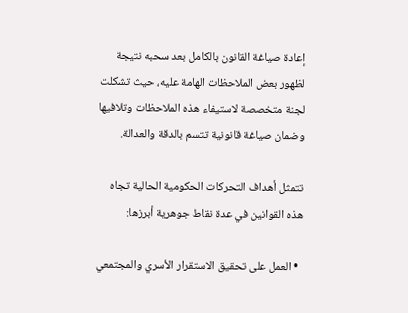إعادة صياغة القانون بالكامل بعد سحبه نتيجة لظهور بعض الملاحظات الهامة عليه، حيث تشكلت لجنة متخصصة لاستيفاء هذه الملاحظات وتلافيها وضمان صياغة قانونية تتسم بالدقة والعدالة.

تتمثل أهداف التحركات الحكومية الحالية تجاه هذه القوانين في عدة نقاط جوهرية أبرزها:

  • العمل على تحقيق الاستقرار الأسري والمجتمعي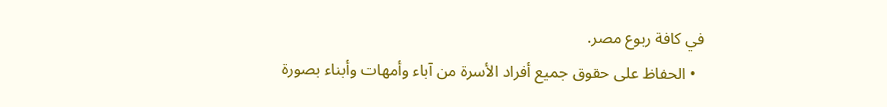في كافة ربوع مصر.
  • الحفاظ على حقوق جميع أفراد الأسرة من آباء وأمهات وأبناء بصورة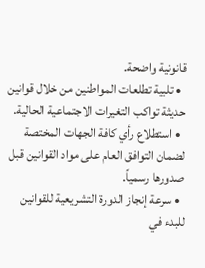قانونية واضحة.
  • تلبية تطلعات المواطنين من خلال قوانين حديثة تواكب التغيرات الاجتماعية الحالية.
  • استطلاع رأي كافة الجهات المختصة لضمان التوافق العام على مواد القوانين قبل صدورها رسمياً.
  • سرعة إنجاز الدورة التشريعية للقوانين للبدء في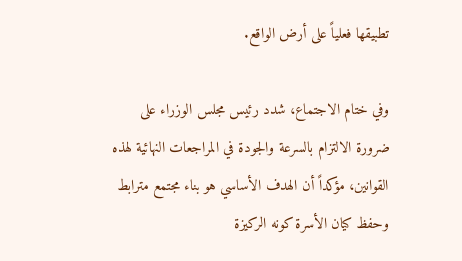تطبيقها فعلياً على أرض الواقع.

وفي ختام الاجتماع، شدد رئيس مجلس الوزراء على ضرورة الالتزام بالسرعة والجودة في المراجعات النهائية لهذه القوانين، مؤكداً أن الهدف الأساسي هو بناء مجتمع مترابط وحفظ كيان الأسرة كونه الركيزة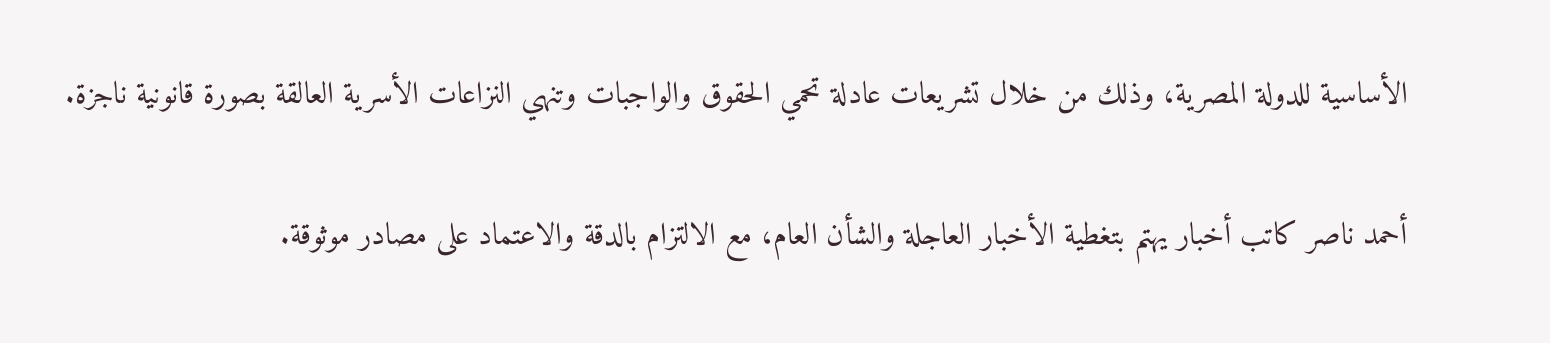الأساسية للدولة المصرية، وذلك من خلال تشريعات عادلة تحمي الحقوق والواجبات وتنهي النزاعات الأسرية العالقة بصورة قانونية ناجزة.

أحمد ناصر كاتب أخبار يهتم بتغطية الأخبار العاجلة والشأن العام، مع الالتزام بالدقة والاعتماد على مصادر موثوقة.